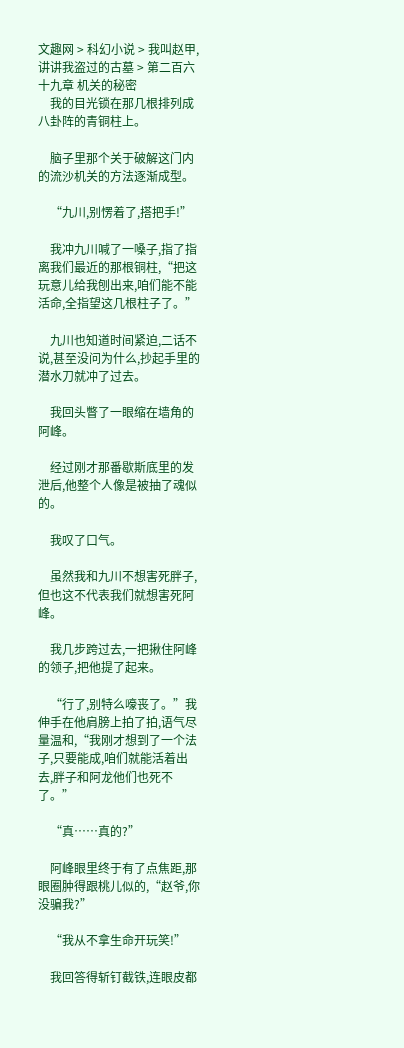文趣网 > 科幻小说 > 我叫赵甲,讲讲我盗过的古墓 > 第二百六十九章 机关的秘密
    我的目光锁在那几根排列成八卦阵的青铜柱上。

    脑子里那个关于破解这门内的流沙机关的方法逐渐成型。

    “九川,别愣着了,搭把手!”

    我冲九川喊了一嗓子,指了指离我们最近的那根铜柱,“把这玩意儿给我刨出来,咱们能不能活命,全指望这几根柱子了。”

    九川也知道时间紧迫,二话不说,甚至没问为什么,抄起手里的潜水刀就冲了过去。

    我回头瞥了一眼缩在墙角的阿峰。

    经过刚才那番歇斯底里的发泄后,他整个人像是被抽了魂似的。

    我叹了口气。

    虽然我和九川不想害死胖子,但也这不代表我们就想害死阿峰。

    我几步跨过去,一把揪住阿峰的领子,把他提了起来。

    “行了,别特么嚎丧了。”我伸手在他肩膀上拍了拍,语气尽量温和,“我刚才想到了一个法子,只要能成,咱们就能活着出去,胖子和阿龙他们也死不了。”

    “真……真的?”

    阿峰眼里终于有了点焦距,那眼圈肿得跟桃儿似的,“赵爷,你没骗我?”

    “我从不拿生命开玩笑!”

    我回答得斩钉截铁,连眼皮都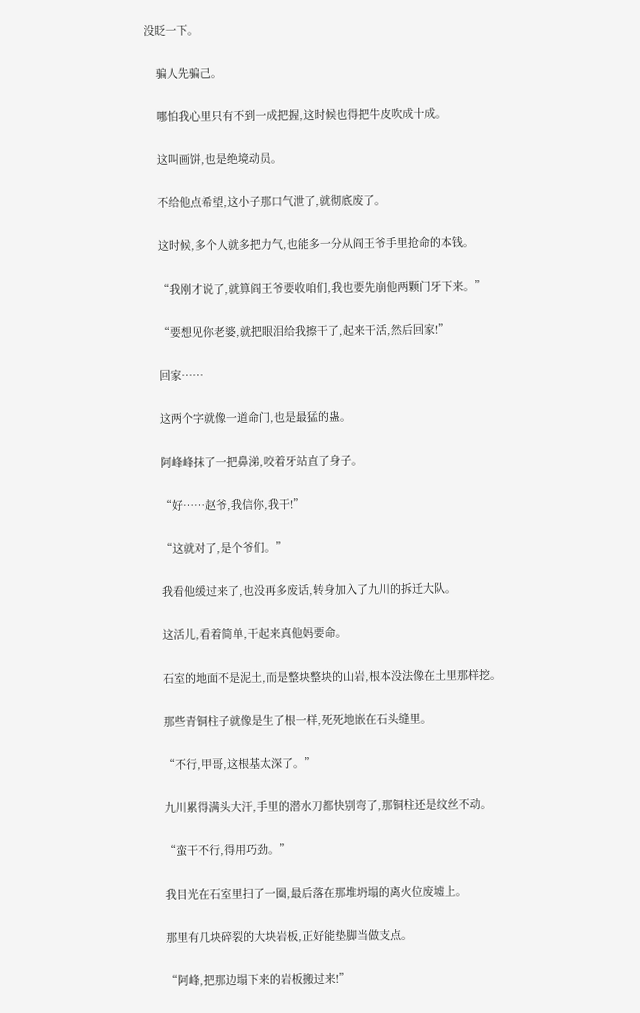没眨一下。

    骗人先骗己。

    哪怕我心里只有不到一成把握,这时候也得把牛皮吹成十成。

    这叫画饼,也是绝境动员。

    不给他点希望,这小子那口气泄了,就彻底废了。

    这时候,多个人就多把力气,也能多一分从阎王爷手里抢命的本钱。

    “我刚才说了,就算阎王爷要收咱们,我也要先崩他两颗门牙下来。”

    “要想见你老婆,就把眼泪给我擦干了,起来干活,然后回家!”

    回家……

    这两个字就像一道命门,也是最猛的蛊。

    阿峰峰抹了一把鼻涕,咬着牙站直了身子。

    “好……赵爷,我信你,我干!”

    “这就对了,是个爷们。”

    我看他缓过来了,也没再多废话,转身加入了九川的拆迁大队。

    这活儿,看着简单,干起来真他妈要命。

    石室的地面不是泥土,而是整块整块的山岩,根本没法像在土里那样挖。

    那些青铜柱子就像是生了根一样,死死地嵌在石头缝里。

    “不行,甲哥,这根基太深了。”

    九川累得满头大汗,手里的潜水刀都快别弯了,那铜柱还是纹丝不动。

    “蛮干不行,得用巧劲。”

    我目光在石室里扫了一圈,最后落在那堆坍塌的离火位废墟上。

    那里有几块碎裂的大块岩板,正好能垫脚当做支点。

    “阿峰,把那边塌下来的岩板搬过来!”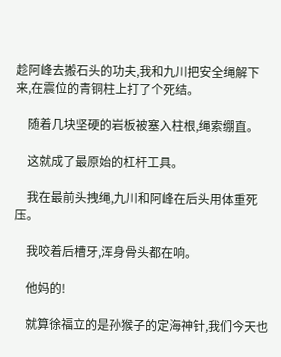趁阿峰去搬石头的功夫,我和九川把安全绳解下来,在震位的青铜柱上打了个死结。

    随着几块坚硬的岩板被塞入柱根,绳索绷直。

    这就成了最原始的杠杆工具。

    我在最前头拽绳,九川和阿峰在后头用体重死压。

    我咬着后槽牙,浑身骨头都在响。

    他妈的!

    就算徐福立的是孙猴子的定海神针,我们今天也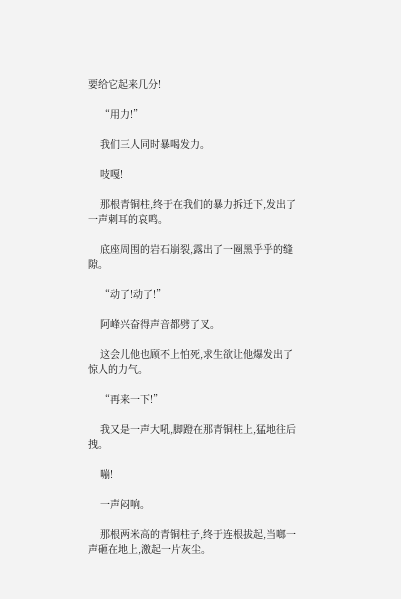要给它起来几分!

    “用力!”

    我们三人同时暴喝发力。

    吱嘎!

    那根青铜柱,终于在我们的暴力拆迁下,发出了一声刺耳的哀鸣。

    底座周围的岩石崩裂,露出了一圈黑乎乎的缝隙。

    “动了!动了!”

    阿峰兴奋得声音都劈了叉。

    这会儿他也顾不上怕死,求生欲让他爆发出了惊人的力气。

    “再来一下!”

    我又是一声大吼,脚蹬在那青铜柱上,猛地往后拽。

    嘣!

    一声闷响。

    那根两米高的青铜柱子,终于连根拔起,当啷一声砸在地上,激起一片灰尘。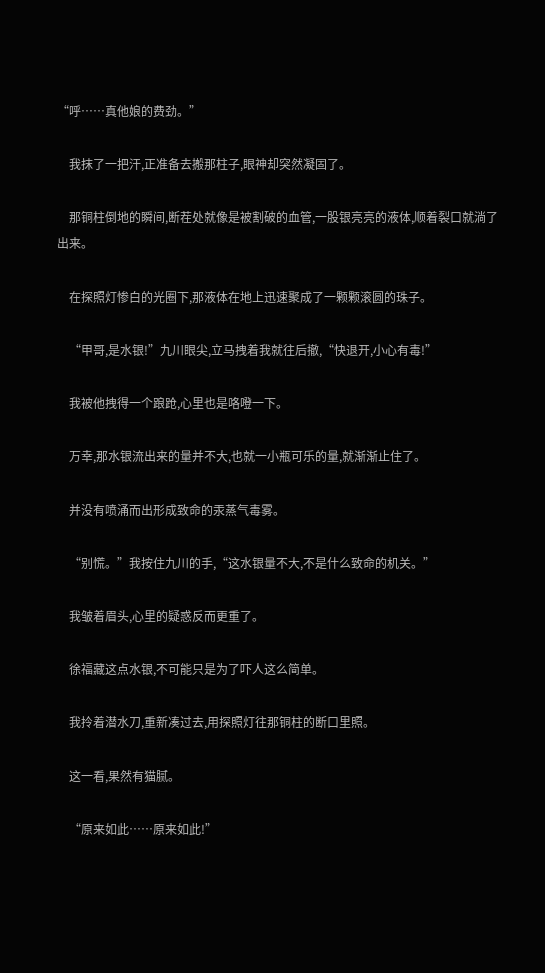“呼……真他娘的费劲。”

    我抹了一把汗,正准备去搬那柱子,眼神却突然凝固了。

    那铜柱倒地的瞬间,断茬处就像是被割破的血管,一股银亮亮的液体,顺着裂口就淌了出来。

    在探照灯惨白的光圈下,那液体在地上迅速聚成了一颗颗滚圆的珠子。

    “甲哥,是水银!”九川眼尖,立马拽着我就往后撤,“快退开,小心有毒!”

    我被他拽得一个踉跄,心里也是咯噔一下。

    万幸,那水银流出来的量并不大,也就一小瓶可乐的量,就渐渐止住了。

    并没有喷涌而出形成致命的汞蒸气毒雾。

    “别慌。”我按住九川的手,“这水银量不大,不是什么致命的机关。”

    我皱着眉头,心里的疑惑反而更重了。

    徐福藏这点水银,不可能只是为了吓人这么简单。

    我拎着潜水刀,重新凑过去,用探照灯往那铜柱的断口里照。

    这一看,果然有猫腻。

    “原来如此……原来如此!”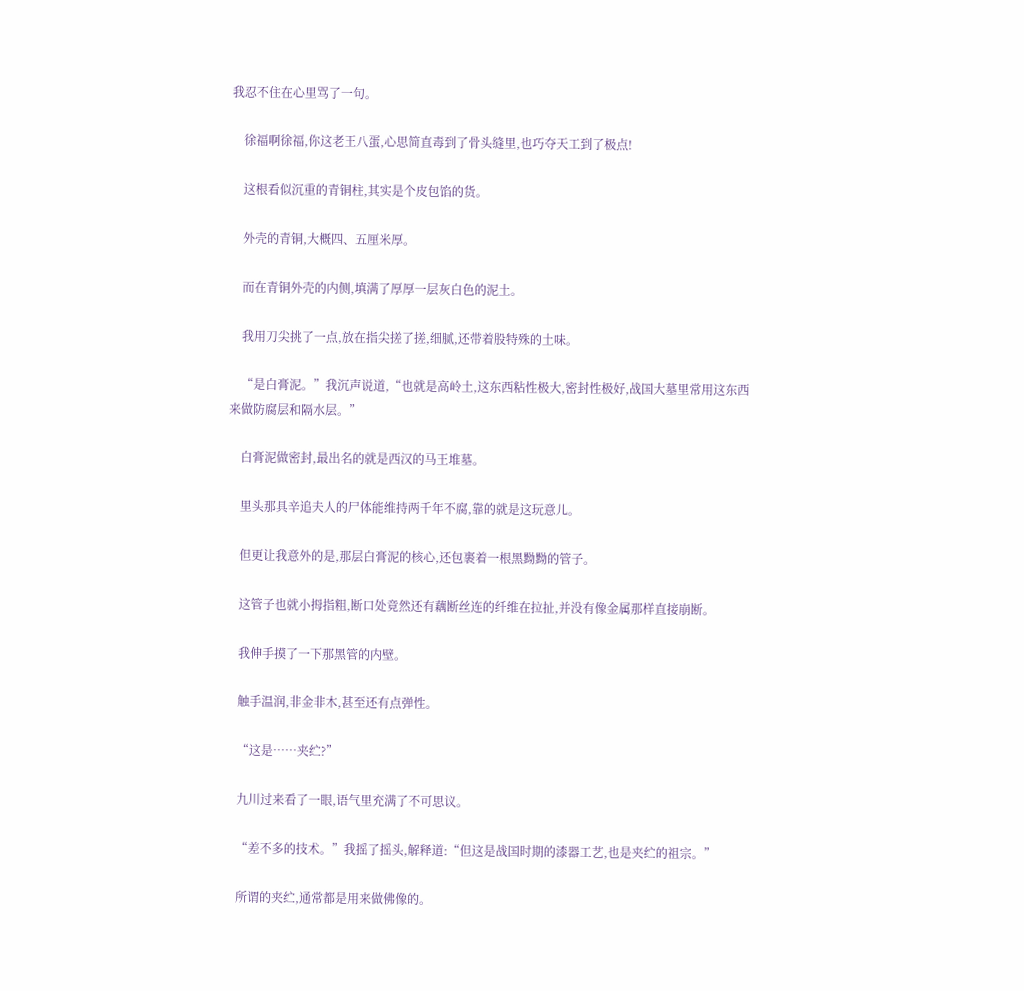我忍不住在心里骂了一句。

    徐福啊徐福,你这老王八蛋,心思简直毒到了骨头缝里,也巧夺天工到了极点!

    这根看似沉重的青铜柱,其实是个皮包馅的货。

    外壳的青铜,大概四、五厘米厚。

    而在青铜外壳的内侧,填满了厚厚一层灰白色的泥土。

    我用刀尖挑了一点,放在指尖搓了搓,细腻,还带着股特殊的土味。

    “是白膏泥。”我沉声说道,“也就是高岭土,这东西粘性极大,密封性极好,战国大墓里常用这东西来做防腐层和隔水层。”

    白膏泥做密封,最出名的就是西汉的马王堆墓。

    里头那具辛追夫人的尸体能维持两千年不腐,靠的就是这玩意儿。

    但更让我意外的是,那层白膏泥的核心,还包裹着一根黑黝黝的管子。

    这管子也就小拇指粗,断口处竟然还有藕断丝连的纤维在拉扯,并没有像金属那样直接崩断。

    我伸手摸了一下那黑管的内壁。

    触手温润,非金非木,甚至还有点弹性。

    “这是……夹纻?”

    九川过来看了一眼,语气里充满了不可思议。

    “差不多的技术。”我摇了摇头,解释道:“但这是战国时期的漆器工艺,也是夹纻的祖宗。”

    所谓的夹纻,通常都是用来做佛像的。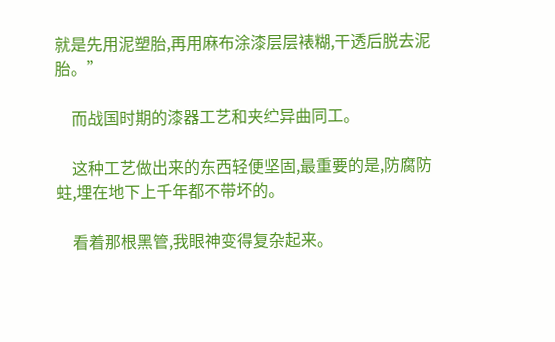就是先用泥塑胎,再用麻布涂漆层层裱糊,干透后脱去泥胎。”

    而战国时期的漆器工艺和夹纻异曲同工。

    这种工艺做出来的东西轻便坚固,最重要的是,防腐防蛀,埋在地下上千年都不带坏的。

    看着那根黑管,我眼神变得复杂起来。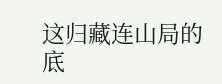这归藏连山局的底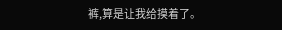裤,算是让我给摸着了。